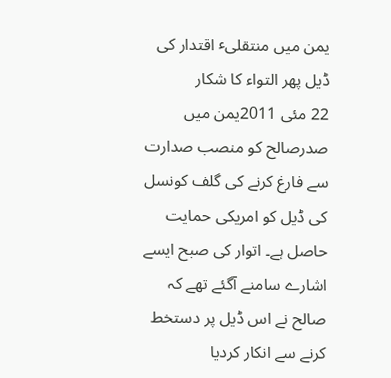یمن میں منتقلیٴ اقتدار کی ڈیل پھر التواء کا شکار
22 مئی 2011یمن میں صدرصالح کو منصب صدارت سے فارغ کرنے کی گلف کونسل کی ڈیل کو امریکی حمایت حاصل ہے۔ اتوار کی صبح ایسے اشارے سامنے آگئے تھے کہ صالح نے اس ڈیل پر دستخط کرنے سے انکار کردیا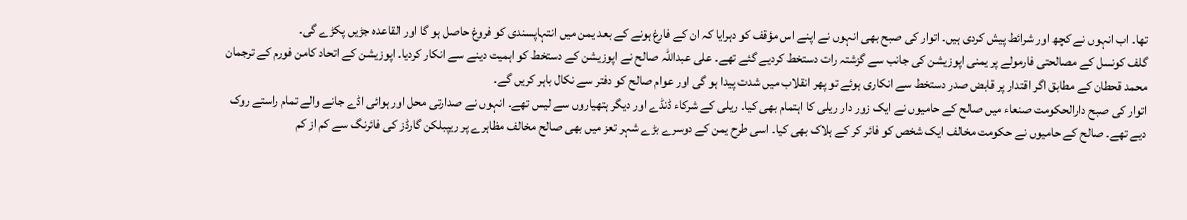تھا۔ اب انہوں نے کچھ اور شرائط پیش کردی ہیں۔ اتوار کی صبح بھی انہوں نے اپنے اس مؤقف کو دہرایا کہ ان کے فارغ ہونے کے بعد یمن میں انتہاپسندی کو فروغ حاصل ہو گا اور القاعدہ جڑیں پکڑے گی۔
گلف کونسل کے مصالحتی فارمولے پر یمنی اپوزیشن کی جانب سے گزشتہ رات دستخط کردیے گئے تھے۔ علی عبداللہ صالح نے اپوزیشن کے دستخط کو اہمیت دینے سے انکار کردیا۔ اپوزیشن کے اتحاد کامن فورم کے ترجمان محمد قحطان کے مطابق اگر اقتدار پر قابض صدر دستخط سے انکاری ہوئے تو پھر انقلاب میں شدت پیدا ہو گی اور عوام صالح کو دفتر سے نکال باہر کریں گے۔
اتوار کی صبح دارالحکومت صنعاء میں صالح کے حامیوں نے ایک زور دار ریلی کا اہتمام بھی کیا۔ ریلی کے شرکاء ڈنڈے اور دیگر ہتھیاروں سے لیس تھے۔ انہوں نے صدارتی محل اور ہوائی اڈے جانے والے تمام راستے روک دیے تھے۔ صالح کے حامیوں نے حکومت مخالف ایک شخص کو فائر کر کے ہلاک بھی کیا۔ اسی طرح یمن کے دوسرے بڑے شہر تعز میں بھی صالح مخالف مظاہرے پر ریپبلکن گارڈز کی فائرنگ سے کم از کم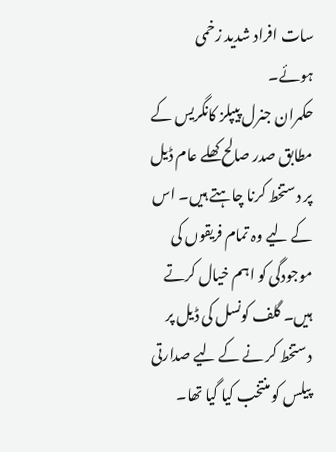سات افراد شدید زخمی ہوئے۔
حکمران جنرل پیپلز کانگریس کے مطابق صدر صالح کھلے عام ڈیل پر دستخط کرنا چاہتے ہیں۔ اس کے لیے وہ تمام فریقوں کی موجودگی کو اہم خیال کرتے ہیں۔ گلف کونسل کی ڈیل پر دستخط کر نے کے لیے صدارتی پیلس کو منتخب کیا گیا تھا۔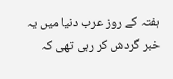ہفتہ کے روز عرب دنیا میں یہ خبر گردش کر رہی تھی کہ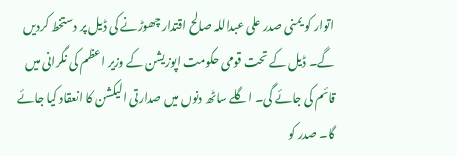اتوار کو یمنی صدر علی عبداللہ صالح اقتدار چھوڑنے کی ڈیل پر دستخط کردیں گے۔ ڈیل کے تحت قومی حکومت اپوزیشن کے وزیر اعظم کی نگرانی میں قائم کی جائے گی۔ اگلے ساٹھ دنوں میں صدارتی الیکشن کا انعقاد کیا جائے گا۔ صدر کو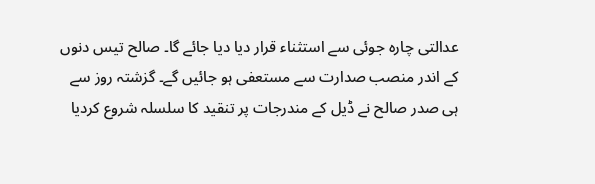عدالتی چارہ جوئی سے استثناء قرار دیا دیا جائے گا۔ صالح تیس دنوں کے اندر منصب صدارت سے مستعفی ہو جائیں گے۔ گزشتہ روز سے ہی صدر صالح نے ڈیل کے مندرجات پر تنقید کا سلسلہ شروع کردیا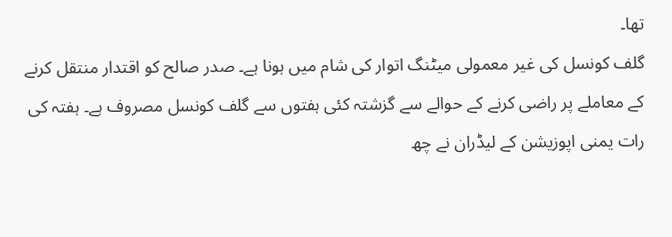تھا۔
گلف کونسل کی غیر معمولی میٹنگ اتوار کی شام میں ہونا ہے۔ صدر صالح کو اقتدار منتقل کرنے کے معاملے پر راضی کرنے کے حوالے سے گزشتہ کئی ہفتوں سے گلف کونسل مصروف ہے۔ ہفتہ کی رات یمنی اپوزیشن کے لیڈران نے چھ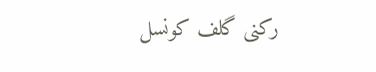رکنی گلف کونسل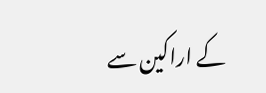کے اراکین سے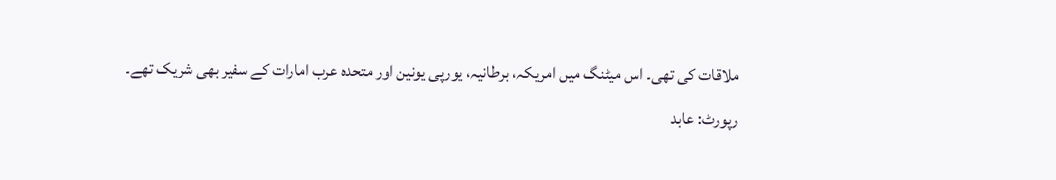ملاقات کی تھی۔ اس میٹنگ میں امریکہ، برطانیہ، یورپی یونین اور متحدہ عرب امارات کے سفیر بھی شریک تھے۔
رپورٹ: عابد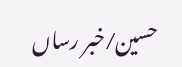حسین ⁄ خبر رساں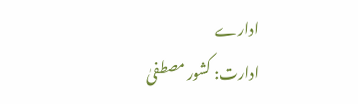ادارے
ادارت: کشور مصطفیٰ